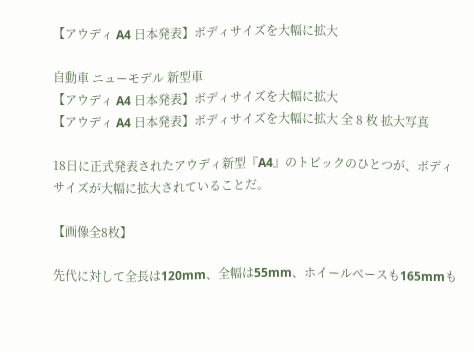【アウディ A4 日本発表】ボディサイズを大幅に拡大

自動車 ニューモデル 新型車
【アウディ A4 日本発表】ボディサイズを大幅に拡大
【アウディ A4 日本発表】ボディサイズを大幅に拡大 全 8 枚 拡大写真

18日に正式発表されたアウディ新型『A4』のトピックのひとつが、ボディサイズが大幅に拡大されていることだ。

【画像全8枚】

先代に対して全長は120mm、全幅は55mm、ホイールベースも165mmも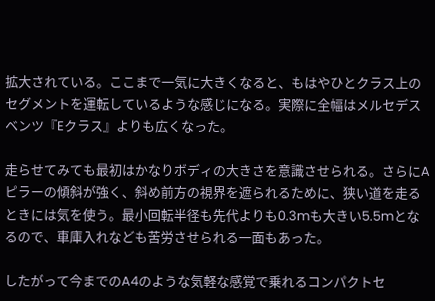拡大されている。ここまで一気に大きくなると、もはやひとクラス上のセグメントを運転しているような感じになる。実際に全幅はメルセデスベンツ『Eクラス』よりも広くなった。

走らせてみても最初はかなりボディの大きさを意識させられる。さらにAピラーの傾斜が強く、斜め前方の視界を遮られるために、狭い道を走るときには気を使う。最小回転半径も先代よりも0.3mも大きい5.5mとなるので、車庫入れなども苦労させられる一面もあった。

したがって今までのA4のような気軽な感覚で乗れるコンパクトセ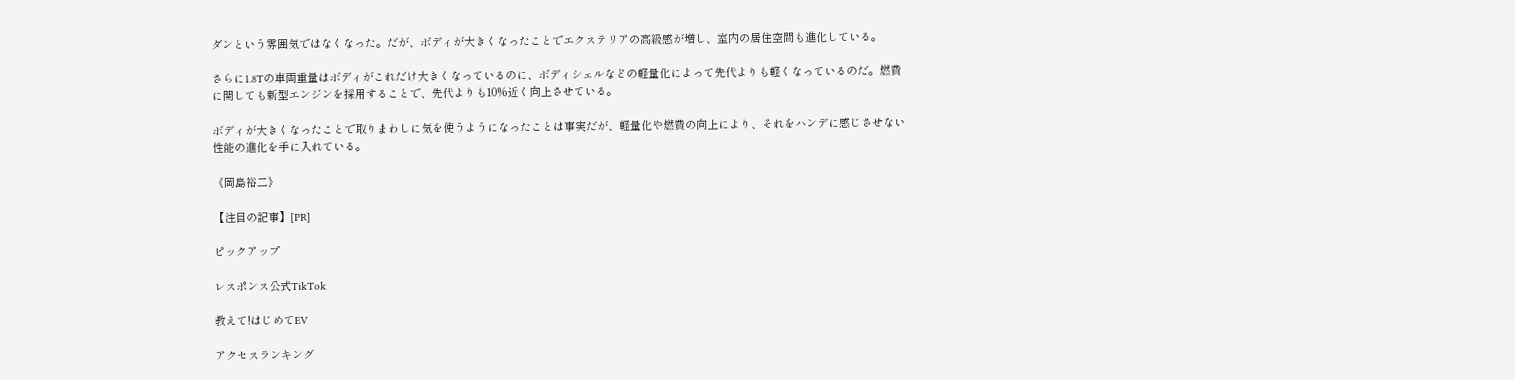ダンという雰囲気ではなくなった。だが、ボディが大きくなったことでエクステリアの高級感が増し、室内の居住空間も進化している。

さらに1.8Tの車両重量はボディがこれだけ大きくなっているのに、ボディシェルなどの軽量化によって先代よりも軽くなっているのだ。燃費に関しても新型エンジンを採用することで、先代よりも10%近く向上させている。

ボディが大きくなったことで取りまわしに気を使うようになったことは事実だが、軽量化や燃費の向上により、それをハンデに感じさせない性能の進化を手に入れている。

《岡島裕二》

【注目の記事】[PR]

ピックアップ

レスポンス公式TikTok

教えて!はじめてEV

アクセスランキング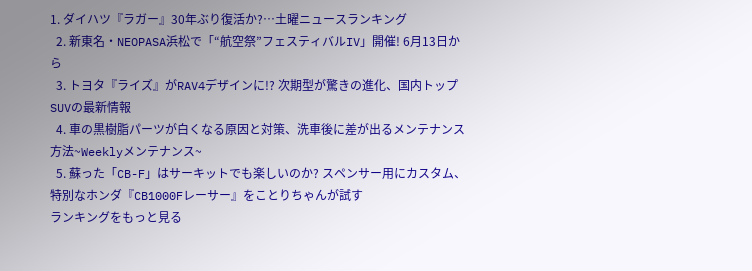1. ダイハツ『ラガー』30年ぶり復活か?…土曜ニュースランキング
  2. 新東名・NEOPASA浜松で「“航空祭”フェスティバルIV」開催! 6月13日から
  3. トヨタ『ライズ』がRAV4デザインに!? 次期型が驚きの進化、国内トップSUVの最新情報
  4. 車の黒樹脂パーツが白くなる原因と対策、洗車後に差が出るメンテナンス方法~Weeklyメンテナンス~
  5. 蘇った「CB-F」はサーキットでも楽しいのか? スペンサー用にカスタム、特別なホンダ『CB1000Fレーサー』をことりちゃんが試す
ランキングをもっと見る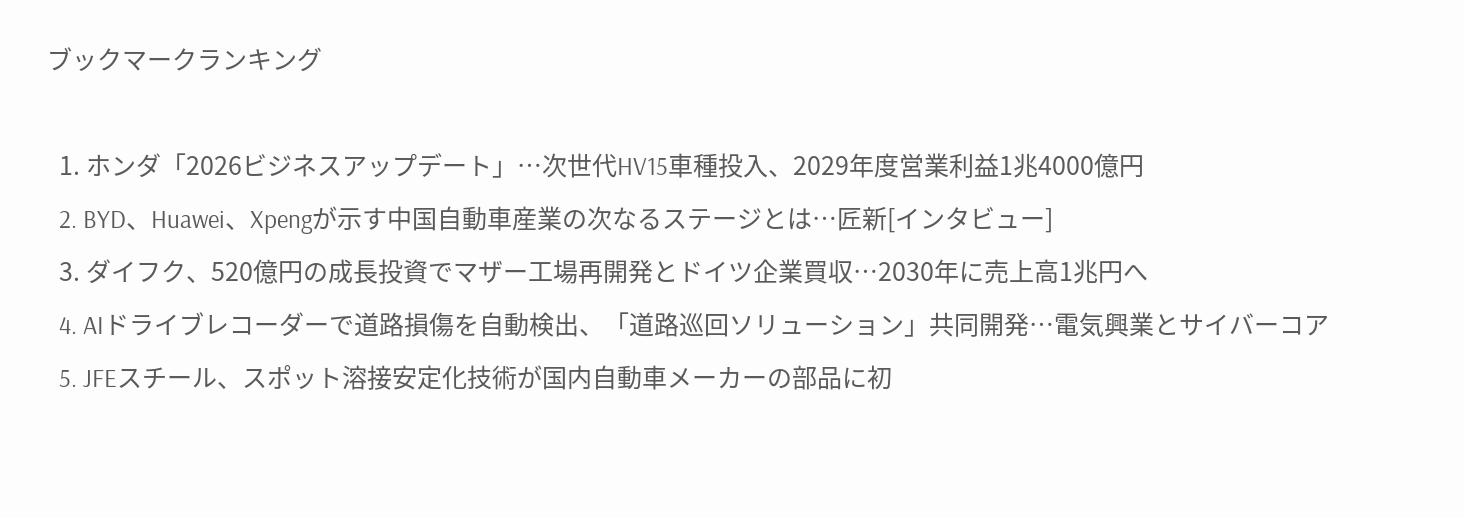ブックマークランキング

  1. ホンダ「2026ビジネスアップデート」…次世代HV15車種投入、2029年度営業利益1兆4000億円
  2. BYD、Huawei、Xpengが示す中国自動車産業の次なるステージとは…匠新[インタビュー]
  3. ダイフク、520億円の成長投資でマザー工場再開発とドイツ企業買収…2030年に売上高1兆円へ
  4. AIドライブレコーダーで道路損傷を自動検出、「道路巡回ソリューション」共同開発…電気興業とサイバーコア
  5. JFEスチール、スポット溶接安定化技術が国内自動車メーカーの部品に初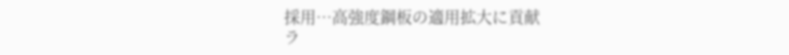採用…高強度鋼板の適用拡大に貢献
ラ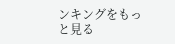ンキングをもっと見る